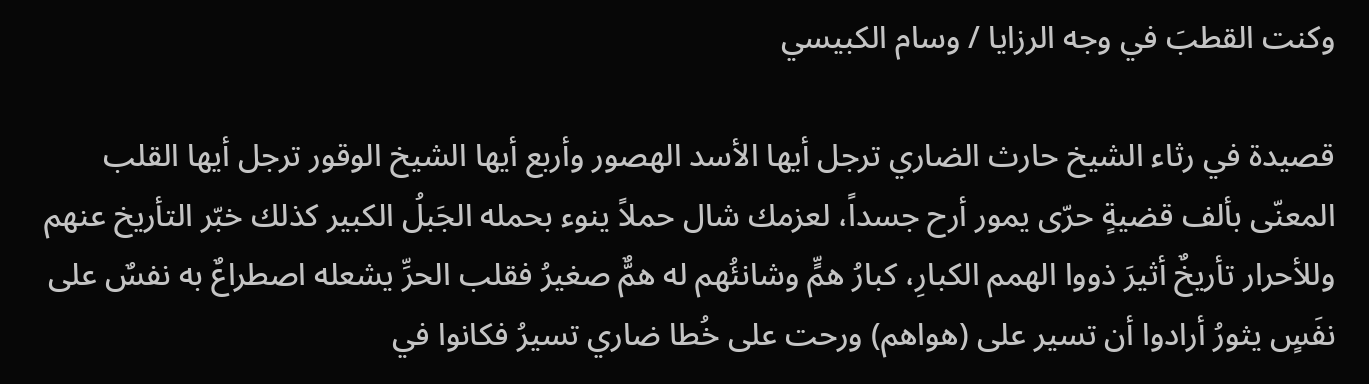وكنت القطبَ في وجه الرزايا / وسام الكبيسي

قصيدة في رثاء الشيخ حارث الضاري ترجل أيها الأسد الهصور وأربع أيها الشيخ الوقور ترجل أيها القلب المعنّى بألف قضيةٍ حرّى يمور أرح جسداً، لعزمك شال حملاً ينوء بحمله الجَبلُ الكبير كذلك خبّر التأريخ عنهم وللأحرار تأريخٌ أثيرَ ذووا الهمم الكبارِ، كبارُ همٍّ وشانئُهم له همٌّ صغيرُ فقلب الحرِّ يشعله اصطراعٌ به نفسٌ على نفَسٍ يثورُ أرادوا أن تسير على (هواهم) ورحت على خُطا ضاري تسيرُ فكانوا في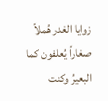زوايا الغدر هُملاً صغاراً يُعلفون كما البعيرُ وكنت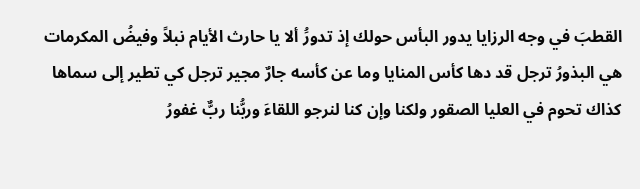القطبَ في وجه الرزايا يدور البأس حولك إذ تدورَُ ألا يا حارث الأيام نبلاً وفيضُ المكرمات هي البذورُ ترجل قد دها كأس المنايا وما عن كأسه جارٌ مجير ترجل كي تطير إلى سماها كذاك تحوم في العليا الصقور ولكنا وإن كنا لنرجو اللقاءَ وربُّنا ربٌّ غفورُ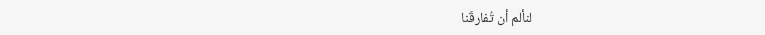لنألم أن تُفارقَنا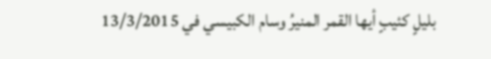بليلٍ كئيبٍ أيها القمر المنيرُ وسام الكبيسي في 13/3/2015